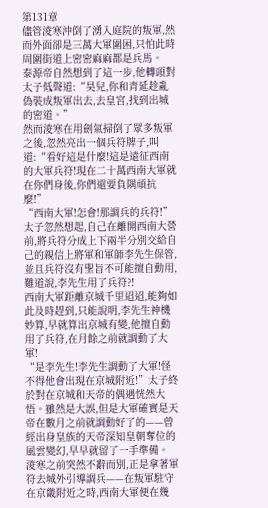第131章
儘管淩寒沖倒了湧入庭院的叛軍,然而外面卻是三萬大軍圍困,只怕此時周圍街道上密密麻麻都是兵馬。
泰源帝自然想到了這一步,他轉頭對太子低聲道:“昊兒,你和青延趁亂偽裝成叛軍出去,去皇宮,找到出城的密道。”
然而淩寒在用劍氣掃倒了眾多叛軍之後,忽然亮出一個兵符牌子,叫道:“看好這是什麼!這是遠征西南的大軍兵符!現在二十萬西南大軍就在你們身後,你們還要負隅頑抗麼!”
“西南大軍!怎會!那調兵的兵符!”太子忽然想起,自己在離開西南大營前,將兵符分成上下兩半分別交給自己的親信上將軍和軍師李先生保管,並且兵符沒有聖旨不可能擅自動用,難道說,李先生用了兵符?!
西南大軍距離京城千里迢迢,能夠如此及時趕到,只能說明,李先生神機妙算,早就算出京城有變,他擅自動用了兵符,在月餘之前就調動了大軍!
“是李先生!李先生調動了大軍!怪不得他會出現在京城附近!”太子終於對在京城和天帝的偶遇恍然大悟。雖然是大誤,但是大軍確實是天帝在數月之前就調動好了的——曾經出身皇族的天帝深知皇朝奪位的風雲變幻,早早就留了一手準備。
淩寒之前突然不辭而別,正是拿著軍符去城外引導調兵——在叛軍駐守在京畿附近之時,西南大軍便在幾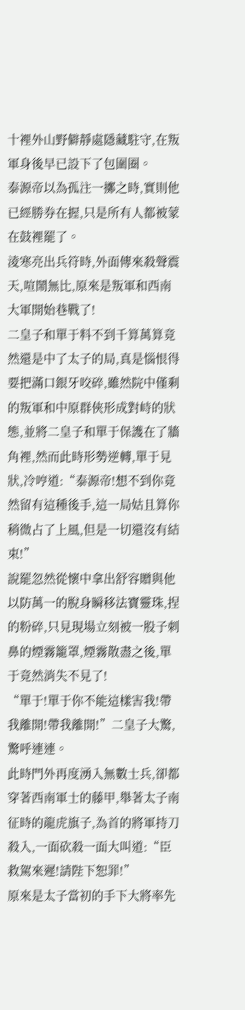十裡外山野僻靜處隱藏駐守,在叛軍身後早已設下了包圍圈。
泰源帝以為孤注一擲之時,實則他已經勝券在握,只是所有人都被蒙在鼓裡罷了。
淩寒亮出兵符時,外面傳來殺聲震天,喧鬧無比,原來是叛軍和西南大軍開始巷戰了!
二皇子和單于料不到千算萬算竟然還是中了太子的局,真是惱恨得要把滿口銀牙咬碎,雖然院中僅剩的叛軍和中原群俠形成對峙的狀態,並將二皇子和單于保護在了牆角裡,然而此時形勢逆轉,單于見狀,冷哼道:“泰源帝!想不到你竟然留有這種後手,這一局姑且算你稍微占了上風,但是一切還沒有結束!”
說罷忽然從懷中拿出舒容贈與他以防萬一的脫身瞬移法寶靈珠,捏的粉碎,只見現場立刻被一股子刺鼻的煙霧籠罩,煙霧散盡之後,單于竟然消失不見了!
“單于!單于你不能這樣害我!帶我離開!帶我離開!”二皇子大驚,驚呼連連。
此時門外再度湧入無數士兵,卻都穿著西南軍士的藤甲,舉著太子南征時的龍虎旗子,為首的將軍持刀殺入,一面砍殺一面大叫道:“臣救駕來遲!請陛下恕罪!”
原來是太子當初的手下大將率先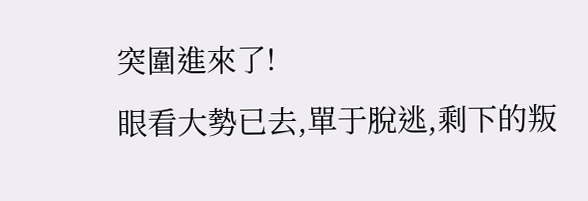突圍進來了!
眼看大勢已去,單于脫逃,剩下的叛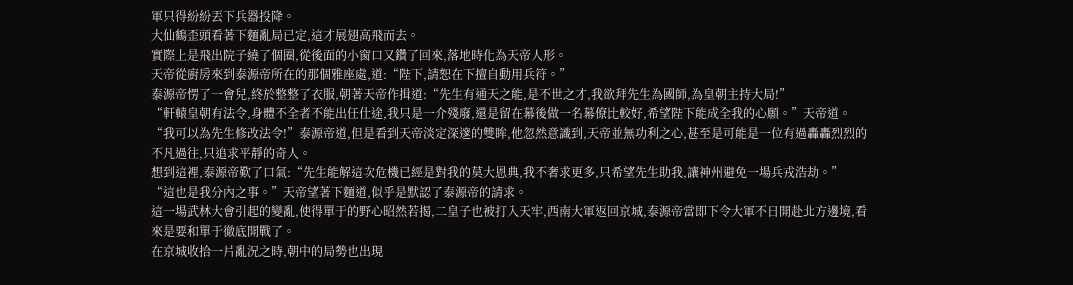軍只得紛紛丟下兵器投降。
大仙鶴歪頭看著下麵亂局已定,這才展翅高飛而去。
實際上是飛出院子繞了個圈,從後面的小窗口又鑽了回來,落地時化為天帝人形。
天帝從廚房來到泰源帝所在的那個雅座處,道:“陛下,請恕在下擅自動用兵符。”
泰源帝愣了一會兒,終於整整了衣服,朝著天帝作揖道:“先生有通天之能,是不世之才,我欲拜先生為國師,為皇朝主持大局!”
“軒轅皇朝有法令,身體不全者不能出任仕途,我只是一介殘廢,還是留在幕後做一名幕僚比較好,希望陛下能成全我的心願。”天帝道。
“我可以為先生修改法令!”泰源帝道,但是看到天帝淡定深邃的雙眸,他忽然意識到,天帝並無功利之心,甚至是可能是一位有過轟轟烈烈的不凡過往,只追求平靜的奇人。
想到這裡,泰源帝歎了口氣:“先生能解這次危機已經是對我的莫大恩典,我不奢求更多,只希望先生助我,讓神州避免一場兵戎浩劫。”
“這也是我分內之事。”天帝望著下麵道,似乎是默認了泰源帝的請求。
這一場武林大會引起的變亂,使得單于的野心昭然若揭,二皇子也被打入天牢,西南大軍返回京城,泰源帝當即下令大軍不日開赴北方邊境,看來是要和單于徹底開戰了。
在京城收拾一片亂況之時,朝中的局勢也出現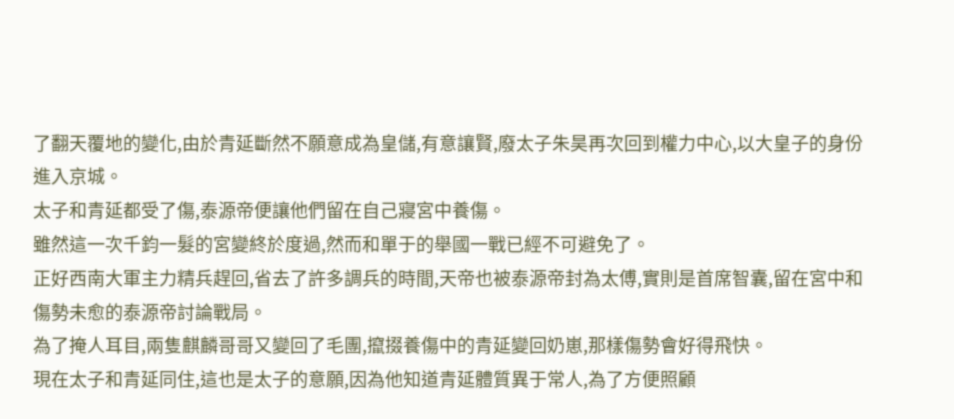了翻天覆地的變化,由於青延斷然不願意成為皇儲,有意讓賢,廢太子朱昊再次回到權力中心,以大皇子的身份進入京城。
太子和青延都受了傷,泰源帝便讓他們留在自己寢宮中養傷。
雖然這一次千鈞一髮的宮變終於度過,然而和單于的舉國一戰已經不可避免了。
正好西南大軍主力精兵趕回,省去了許多調兵的時間,天帝也被泰源帝封為太傅,實則是首席智囊,留在宮中和傷勢未愈的泰源帝討論戰局。
為了掩人耳目,兩隻麒麟哥哥又變回了毛團,攛掇養傷中的青延變回奶崽,那樣傷勢會好得飛快。
現在太子和青延同住,這也是太子的意願,因為他知道青延體質異于常人,為了方便照顧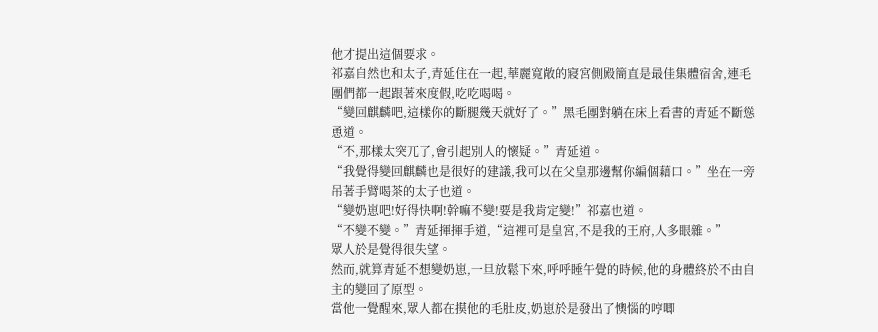他才提出這個要求。
祁嘉自然也和太子,青延住在一起,華麗寬敞的寢宮側殿簡直是最佳集體宿舍,連毛團們都一起跟著來度假,吃吃喝喝。
“變回麒麟吧,這樣你的斷腿幾天就好了。”黑毛團對躺在床上看書的青延不斷慫恿道。
“不,那樣太突兀了,會引起別人的懷疑。”青延道。
“我覺得變回麒麟也是很好的建議,我可以在父皇那邊幫你編個藉口。”坐在一旁吊著手臂喝茶的太子也道。
“變奶崽吧!好得快啊!幹嘛不變!要是我肯定變!”祁嘉也道。
“不變不變。”青延揮揮手道,“這裡可是皇宮,不是我的王府,人多眼雜。”
眾人於是覺得很失望。
然而,就算青延不想變奶崽,一旦放鬆下來,呼呼睡午覺的時候,他的身體終於不由自主的變回了原型。
當他一覺醒來,眾人都在摸他的毛肚皮,奶崽於是發出了懊惱的哼唧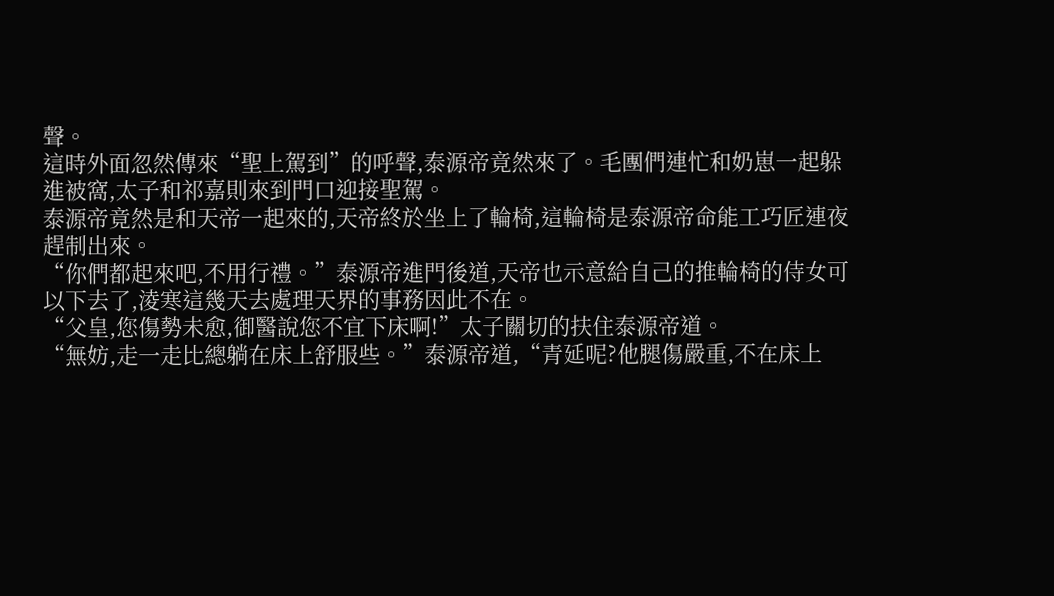聲。
這時外面忽然傳來“聖上駕到”的呼聲,泰源帝竟然來了。毛團們連忙和奶崽一起躲進被窩,太子和祁嘉則來到門口迎接聖駕。
泰源帝竟然是和天帝一起來的,天帝終於坐上了輪椅,這輪椅是泰源帝命能工巧匠連夜趕制出來。
“你們都起來吧,不用行禮。”泰源帝進門後道,天帝也示意給自己的推輪椅的侍女可以下去了,淩寒這幾天去處理天界的事務因此不在。
“父皇,您傷勢未愈,御醫說您不宜下床啊!”太子關切的扶住泰源帝道。
“無妨,走一走比總躺在床上舒服些。”泰源帝道,“青延呢?他腿傷嚴重,不在床上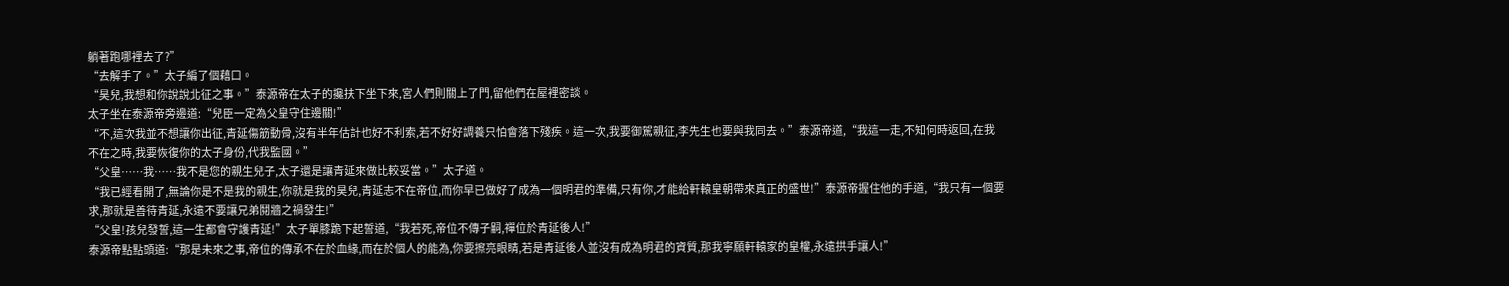躺著跑哪裡去了?”
“去解手了。”太子編了個藉口。
“昊兒,我想和你說說北征之事。”泰源帝在太子的攙扶下坐下來,宮人們則關上了門,留他們在屋裡密談。
太子坐在泰源帝旁邊道:“兒臣一定為父皇守住邊關!”
“不,這次我並不想讓你出征,青延傷筋動骨,沒有半年估計也好不利索,若不好好調養只怕會落下殘疾。這一次,我要御駕親征,李先生也要與我同去。”泰源帝道,“我這一走,不知何時返回,在我不在之時,我要恢復你的太子身份,代我監國。”
“父皇……我……我不是您的親生兒子,太子還是讓青延來做比較妥當。”太子道。
“我已經看開了,無論你是不是我的親生,你就是我的昊兒,青延志不在帝位,而你早已做好了成為一個明君的準備,只有你,才能給軒轅皇朝帶來真正的盛世!”泰源帝握住他的手道,“我只有一個要求,那就是善待青延,永遠不要讓兄弟鬩牆之禍發生!”
“父皇!孩兒發誓,這一生都會守護青延!”太子單膝跪下起誓道,“我若死,帝位不傳子嗣,禪位於青延後人!”
泰源帝點點頭道:“那是未來之事,帝位的傳承不在於血緣,而在於個人的能為,你要擦亮眼睛,若是青延後人並沒有成為明君的資質,那我寧願軒轅家的皇權,永遠拱手讓人!”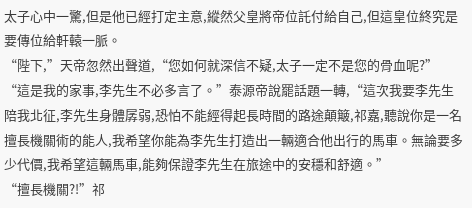太子心中一驚,但是他已經打定主意,縱然父皇將帝位託付給自己,但這皇位終究是要傳位給軒轅一脈。
“陛下,”天帝忽然出聲道,“您如何就深信不疑,太子一定不是您的骨血呢?”
“這是我的家事,李先生不必多言了。”泰源帝說罷話題一轉,“這次我要李先生陪我北征,李先生身體孱弱,恐怕不能經得起長時間的路途顛簸,祁嘉,聽說你是一名擅長機關術的能人,我希望你能為李先生打造出一輛適合他出行的馬車。無論要多少代價,我希望這輛馬車,能夠保證李先生在旅途中的安穩和舒適。”
“擅長機關?!”祁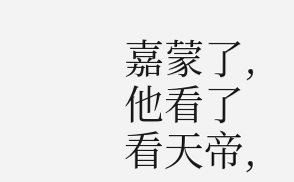嘉蒙了,他看了看天帝,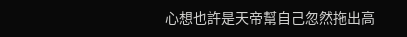心想也許是天帝幫自己忽然拖出高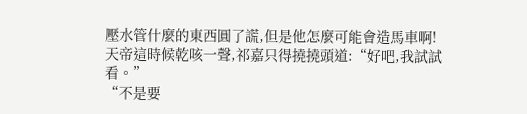壓水管什麼的東西圓了謊,但是他怎麼可能會造馬車啊!
天帝這時候乾咳一聲,祁嘉只得撓撓頭道:“好吧,我試試看。”
“不是要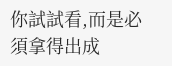你試試看,而是必須拿得出成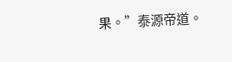果。”泰源帝道。